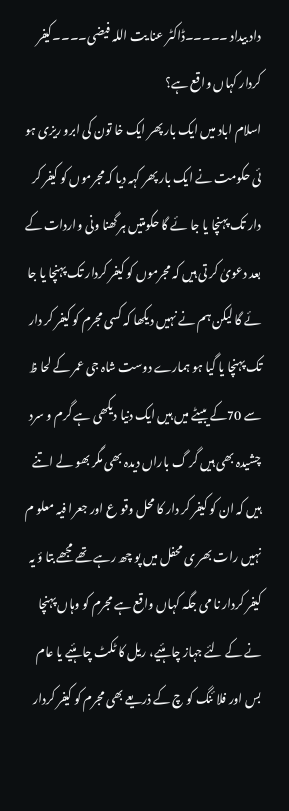داد بیداد ۔۔۔۔۔ڈاکٹر عنا یت اللہ فیضی۔۔۔۔کیفر کردار کہاں واقع ہے؟
اسلام اباد میں ایک بار پھر ایک خا تون کی ابرو ریزی ہو ئی حکومت نے ایک بار پھر کہہ دیا کہ مجرموں کو کیفر کر دار تک پہنچا یا جا ئے گا حکومتیں ہر گھنا ونی واردات کے بعد دعویٰ کر تی ہیں کہ مجرموں کو کیفر کردار تک پہنچا یا جا ئے گا لیکن ہم نے نہیں دیکھا کہ کسی مجرم کو کیفر کر دار تک پہنچا یا گیا ہو ہمارے دوست شاہ جی عمر کے لحا ظ سے 70کے یبیٹے میں ہیں ایک دنیا دیکھی ہے گرم و سرد چشیدہ بھی ہیں گر گ باراں دیدہ بھی مگر بھو لے اتنے ہیں کہ ان کو کیفر کر دار کا محل وقو ع اور جعرا فیہ معلو م نہیں رات بھر ی محفل میں پو چھ رہے تھے مجھے بتا ؤ یہ کیفر کردار نا می جگہ کہاں واقع ہے مجرم کو وہاں پہنچا نے کے لئے جہاز چا ہئیے، ریل کا ٹکٹ چا ہئیے یا عام بس اور فلا ئنگ کو چ کے ذریعے بھی مجرم کو کیفر کردار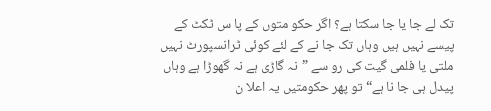تک لے جا یا جا سکتا ہے؟ اگر حکو متوں کے پا س ٹکٹ کے پیسے نہیں ہیں وہاں تک جا نے کے لئے کوئی ٹرانسپورٹ نہیں ملتی یا فلمی گیت کی رو سے ”نہ گاڑی ہے نہ گھوڑا ہے وہاں پیدل ہی جا نا ہے“ تو پھر حکومتیں یہ اعلا ن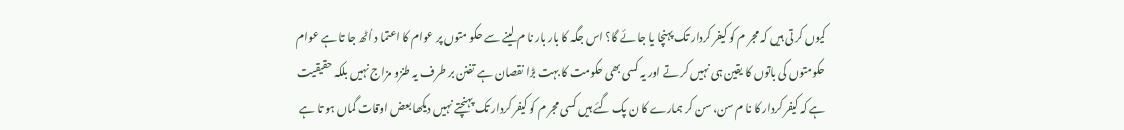کیوں کر تی ہیں کہ مجر م کو کیفر کردار تک پہنچا یا جا ئے گا؟ اس جگہ کا بار بار نا م لینے سے حکو متوں پر عوام کا اعتما د اُٹھ جا تا ہے عوام حکومتوں کی باتوں کا یقین ہی نہیں کر تے اور یہ کسی بھی حکومت کا بہت بڑا نقصان ہے تفنن بر طرف یہ طنزو مزاج نہیں بلکہ حقیقیت ہے کہ کیفر کردار کا نا م سن، سن کر ہمارے کا ن پک گئے ہیں کسی مجر م کو کیفر کردار تک پہنچتے نہیں دیکھا بعض اوقات گماں ہو تا ہے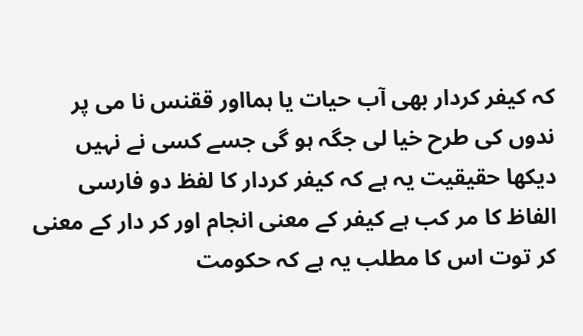کہ کیفر کردار بھی آب حیات یا ہمااور ققنس نا می پر ندوں کی طرح خیا لی جگہ ہو گی جسے کسی نے نہیں دیکھا حقیقیت یہ ہے کہ کیفر کردار کا لفظ دو فارسی الفاظ کا مر کب ہے کیفر کے معنی انجام اور کر دار کے معنی کر توت اس کا مطلب یہ ہے کہ حکومت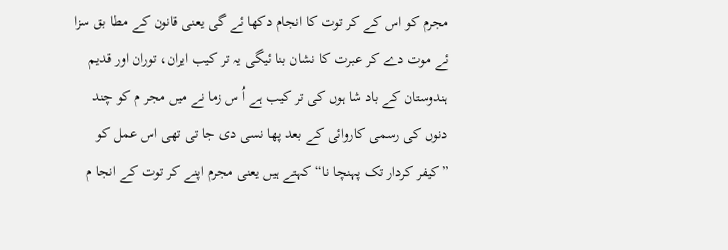مجرم کو اس کے کر توت کا انجام دکھا ئے گی یعنی قانون کے مطا بق سزا ئے موت دے کر عبرت کا نشان بنا ئیگی یہ تر کیب ایران، توران اور قدیم ہندوستان کے باد شا ہوں کی تر کیب ہے اُ س زما نے میں مجر م کو چند دنوں کی رسمی کاروائی کے بعد پھا نسی دی جا تی تھی اس عمل کو ”کیفر کردار تک پہنچا نا“ کہتے ہیں یعنی مجرم اپنے کر توت کے انجا م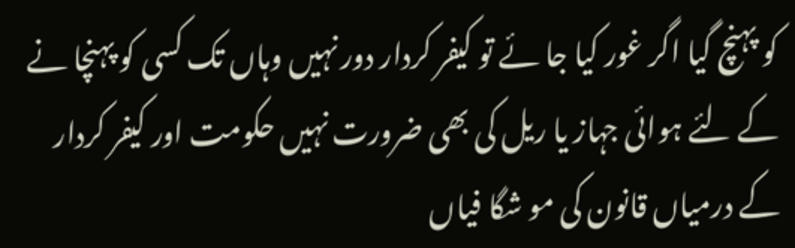کو پہنچ گیا اگر غور کیا جا ئے تو کیفر کردار دور نہیں وہاں تک کسی کو پہنچا نے کے لئے ہوائی جہاز یا ریل کی بھی ضرورت نہیں حکومت اور کیفر کردار کے درمیاں قانون کی مو شگا فیاں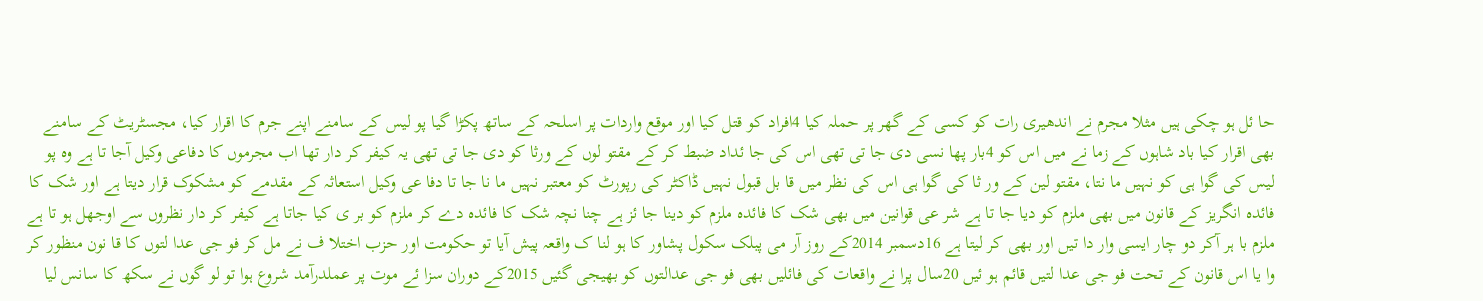حا ئل ہو چکی ہیں مثلا مجرم نے اندھیری رات کو کسی کے گھر پر حملہ کیا 4افراد کو قتل کیا اور موقع واردات پر اسلحہ کے ساتھ پکڑا گیا پو لیس کے سامنے اپنے جرم کا اقرار کیا، مجسٹریٹ کے سامنے بھی اقرار کیا باد شاہوں کے زما نے میں اس کو 4بار پھا نسی دی جا تی تھی اس کی جا ئداد ضبط کر کے مقتو لوں کے ورثا کو دی جا تی تھی یہ کیفر کر دار تھا اب مجرموں کا دفاعی وکیل آجا تا ہے وہ پو لیس کی گوا ہی کو نہیں ما نتا، مقتو لین کے ور ثا کی گوا ہی اس کی نظر میں قا بل قبول نہیں ڈاکٹر کی رپورٹ کو معتبر نہیں ما نا جا تا دفا عی وکیل استعاثہ کے مقدمے کو مشکوک قرار دیتا ہے اور شک کا فائدہ انگریز کے قانون میں بھی ملزم کو دیا جا تا ہے شر عی قوانین میں بھی شک کا فائدہ ملزم کو دینا جا ئز ہے چنا نچہ شک کا فائدہ دے کر ملزم کو بر ی کیا جاتا ہے کیفر کر دار نظروں سے اوجھل ہو تا ہے ملزم با ہر آکر دو چار ایسی وار دا تیں اور بھی کر لیتا ہے 16دسمبر 2014کے روز آر می پبلک سکول پشاور کا ہو لنا ک واقعہ پیش آیا تو حکومت اور حزب اختلا ف نے مل کر فو جی عدا لتوں کا قا نون منظور کر وا یا اس قانون کے تحت فو جی عدا لتیں قائم ہو ئیں 20سال پرا نے واقعات کی فائلیں بھی فو جی عدالتوں کو بھیجی گئیں 2015کے دوران سزا ئے موت پر عملدرآمد شروع ہوا تو لو گوں نے سکھ کا سانس لیا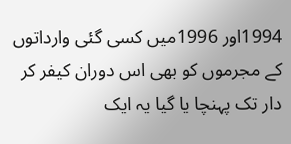1994اور 1996میں کسی گئی وارداتوں کے مجرموں کو بھی اس دوران کیفر کر دار تک پہنچا یا گیا یہ ایک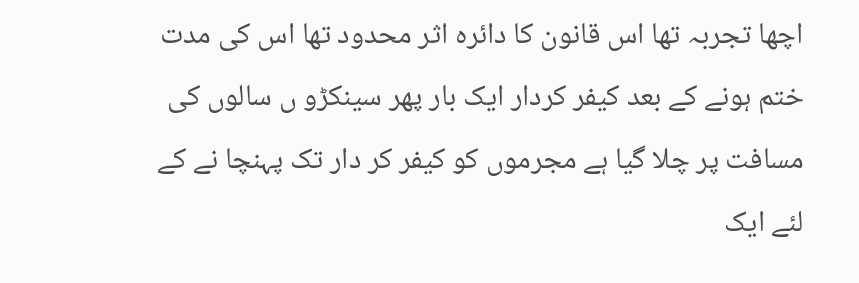اچھا تجربہ تھا اس قانون کا دائرہ اثر محدود تھا اس کی مدت ختم ہونے کے بعد کیفر کردار ایک بار پھر سینکڑو ں سالوں کی مسافت پر چلا گیا ہے مجرموں کو کیفر کر دار تک پہنچا نے کے لئے ایک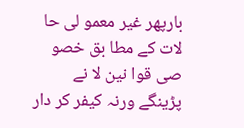بارپھر غیر معمو لی حا لات کے مطا بق خصو صی قوا نین لا نے پڑینگے ورنہ کیفر کر دار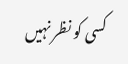کسی کو نظر نہیں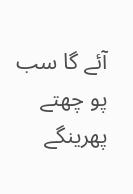آئے گا سب پو چھتے پھرینگے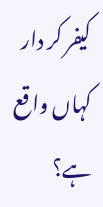کیفر کر دار کہاں واقع ہے؟